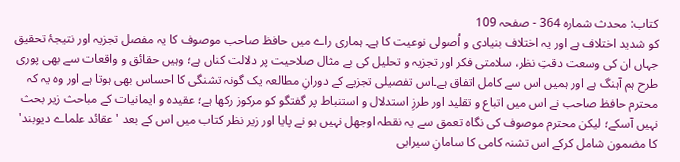کتاب: محدث شمارہ 364 - صفحہ 109
کو شدید اختلاف ہے اور یہ اختلاف بنیادی و اُصولی نوعیت کا ہے۔ ہماری راے میں حافظ صاحب موصوف کا یہ مفصل تجزیہ اور نتیجۂ تحقیق جہاں ان کی وسعت دقتِ نظر، سلامتی فکر اور تجزیہ و تحلیل کی بے مثال صلاحیت پر دلالت کناں ہے؛ وہیں حقائق و واقعات سے بھی پوری طرح ہم آہنگ ہے اور ہمیں اس سے کامل اتفاق ہے۔اس تفصیلی تجزیے کے دورانِ مطالعہ یک گونہ تشنگی کا احساس بھی ہوتا ہے اور وہ یہ کہ محترم حافظ صاحب نے اس میں اتباع و تقلید اور طرزِ استدلال و استنباط پر گفتگو کو مرکوز رکھا ہے؛ عقیدہ و ایمانیات کے مباحث زیر بحث نہیں آسکے؛ لیکن محترم موصوف کی نگاہ تعمق سے یہ نقطہ اوجھل نہیں ہو نے پایا اور زیر نظر کتاب میں اس کے بعد 'عقائد علماے دیوبند' کا مضمون شامل کرکے اس تشنہ کامی کا سامانِ سیرابی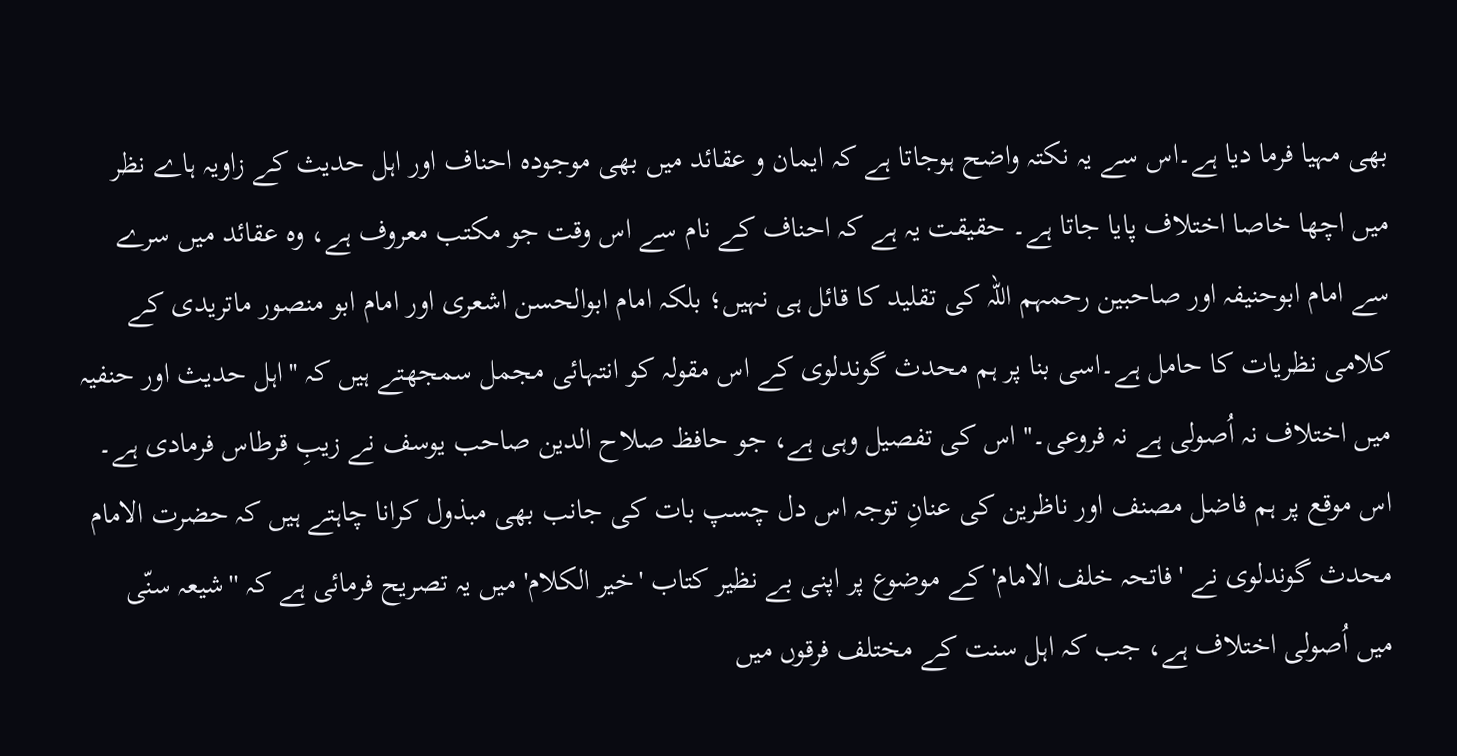بھی مہیا فرما دیا ہے۔اس سے یہ نکتہ واضح ہوجاتا ہے کہ ایمان و عقائد میں بھی موجودہ احناف اور اہل حدیث کے زاویہ ہاے نظر میں اچھا خاصا اختلاف پایا جاتا ہے۔ حقیقت یہ ہے کہ احناف کے نام سے اس وقت جو مکتب معروف ہے، وہ عقائد میں سرے سے امام ابوحنیفہ اور صاحبین رحمہم اللہ کی تقلید کا قائل ہی نہیں؛ بلکہ امام ابوالحسن اشعری اور امام ابو منصور ماتریدی کے کلامی نظریات کا حامل ہے۔اسی بنا پر ہم محدث گوندلوی کے اس مقولہ کو انتہائی مجمل سمجھتے ہیں کہ ''اہل حدیث اور حنفیہ میں اختلاف نہ اُصولی ہے نہ فروعی۔'' اس کی تفصیل وہی ہے، جو حافظ صلاح الدین صاحب یوسف نے زیبِ قرطاس فرمادی ہے۔ اس موقع پر ہم فاضل مصنف اور ناظرین کی عنانِ توجہ اس دل چسپ بات کی جانب بھی مبذول کرانا چاہتے ہیں کہ حضرت الامام محدث گوندلوی نے 'فاتحہ خلف الامام' کے موضوع پر اپنی بے نظیر کتاب 'خیر الکلام' میں یہ تصریح فرمائی ہے کہ ''شیعہ سنّی میں اُصولی اختلاف ہے، جب کہ اہل سنت کے مختلف فرقوں میں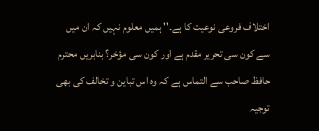اختلاف فروعی نوعیت کا ہے۔'' ہمیں معلوم نہیں کہ ان میں سے کون سی تحریر مقدم ہے اور کون سی مؤخر؟ بنابریں محترم حافظ صاحب سے التماس ہے کہ وہ اس تباین و تخالف کی بھی توجیہ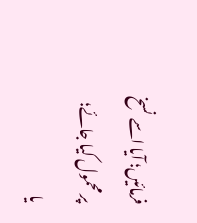فرمائیں؛ آیا اسے نسخ پر محمول کیا جائے؛ یا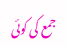جمع کی کوئی